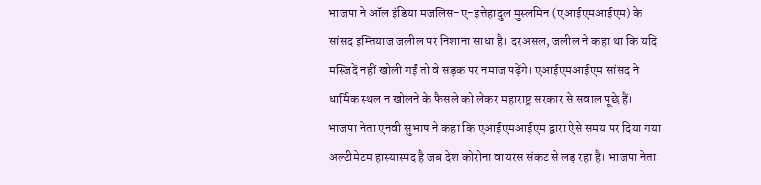भाजपा ने ऑल इंडिया मजलिस-ए-इत्तेहादुल मुस्लमिन (एआईएमआईएम) के सांसद इम्तियाज जलील पर निशाना साधा है। दरअसल, जलील ने कहा था कि यदि मस्जिदें नहीं खोली गईं तो वे सड़क पर नमाज पढ़ेंगे। एआईएमआईएम सांसद ने धार्मिक स्थल न खोलने के फैसले को लेकर महाराष्ट्र सरकार से सवाल पूछे हैं।
भाजपा नेता एनवी सुभाष ने कहा कि एआईएमआईएम द्वारा ऐसे समय पर दिया गया अल्टीमेटम हास्यास्पद है जब देश कोरोना वायरस संकट से लड़ रहा है। भाजपा नेता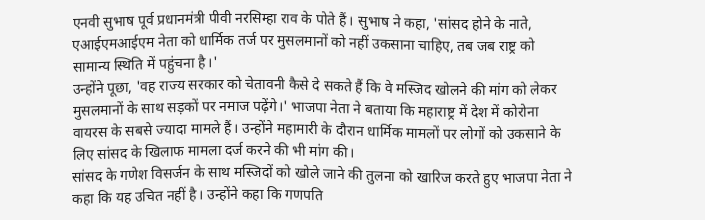एनवी सुभाष पूर्व प्रधानमंत्री पीवी नरसिम्हा राव के पोते हैं। सुभाष ने कहा, 'सांसद होने के नाते, एआईएमआईएम नेता को धार्मिक तर्ज पर मुसलमानों को नहीं उकसाना चाहिए, तब जब राष्ट्र को सामान्य स्थिति में पहुंचना है।'
उन्होंने पूछा, 'वह राज्य सरकार को चेतावनी कैसे दे सकते हैं कि वे मस्जिद खोलने की मांग को लेकर मुसलमानों के साथ सड़कों पर नमाज पढ़ेंगे।' भाजपा नेता ने बताया कि महाराष्ट्र में देश में कोरोना वायरस के सबसे ज्यादा मामले हैं। उन्होंने महामारी के दौरान धार्मिक मामलों पर लोगों को उकसाने के लिए सांसद के खिलाफ मामला दर्ज करने की भी मांग की।
सांसद के गणेश विसर्जन के साथ मस्जिदों को खोले जाने की तुलना को खारिज करते हुए भाजपा नेता ने कहा कि यह उचित नहीं है। उन्होंने कहा कि गणपति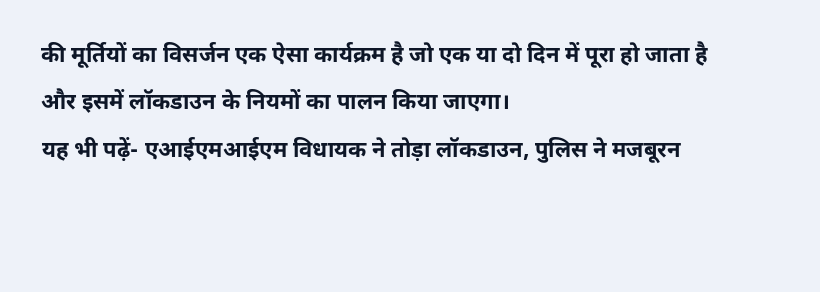की मूर्तियों का विसर्जन एक ऐसा कार्यक्रम है जो एक या दो दिन में पूरा हो जाता है और इसमें लॉकडाउन के नियमों का पालन किया जाएगा।
यह भी पढ़ें- एआईएमआईएम विधायक ने तोड़ा लॉकडाउन, पुलिस ने मजबूरन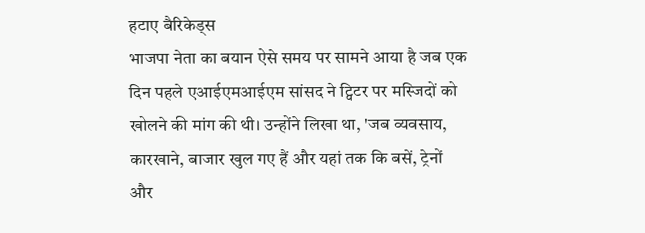हटाए बैरिकेड्स
भाजपा नेता का बयान ऐसे समय पर सामने आया है जब एक दिन पहले एआईएमआईएम सांसद ने ट्विटर पर मस्जिदों को खोलने की मांग की थी। उन्होंने लिखा था, 'जब व्यवसाय, कारखाने, बाजार खुल गए हैं और यहां तक कि बसें, ट्रेनों और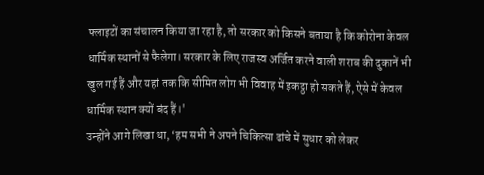फ्लाइटों का संचालन किया जा रहा है, तो सरकार को किसने बताया है कि कोरोना केवल धार्मिक स्थानों से फैलेगा। सरकार के लिए राजस्व अर्जित करने वाली शराब की दुकानें भी खुल गई हैं और यहां तक कि सीमित लोग भी विवाह में इकट्ठा हो सकते हैं, ऐसे में केवल धार्मिक स्थान क्यों बंद हैं।'
उन्होंने आगे लिखा था, ‘हम सभी ने अपने चिकित्सा ढांचे में सुधार को लेकर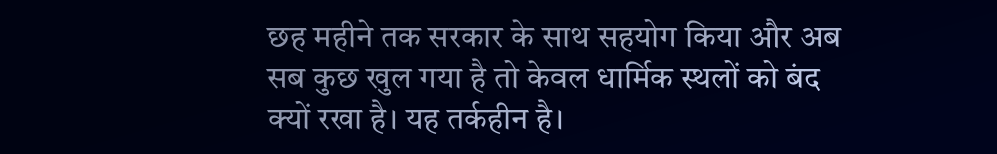छह महीने तक सरकार के साथ सहयोग किया और अब सब कुछ खुल गया है तो केवल धार्मिक स्थलों को बंद क्यों रखा है। यह तर्कहीन है।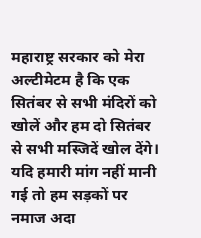महाराष्ट्र सरकार को मेरा अल्टीमेटम है कि एक सितंबर से सभी मंदिरों को खोलें और हम दो सितंबर से सभी मस्जिदें खोल देंगे। यदि हमारी मांग नहीं मानी गई तो हम सड़कों पर नमाज अदा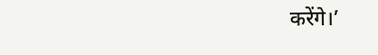करेंगे।’